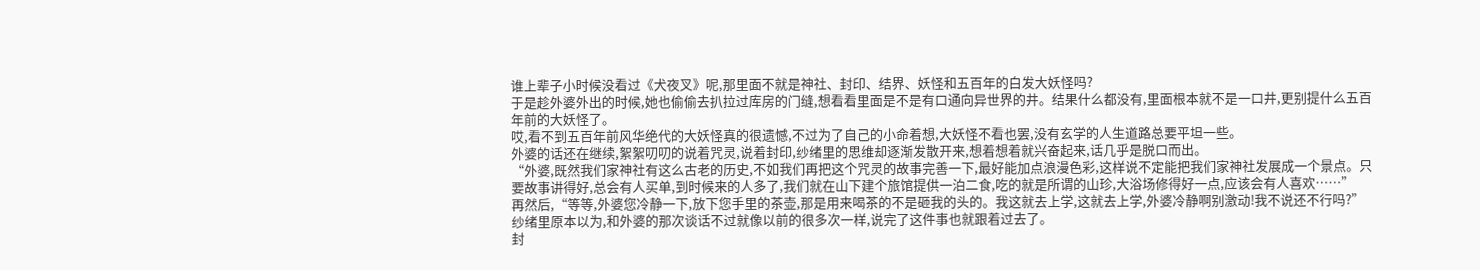谁上辈子小时候没看过《犬夜叉》呢,那里面不就是神社、封印、结界、妖怪和五百年的白发大妖怪吗?
于是趁外婆外出的时候,她也偷偷去扒拉过库房的门缝,想看看里面是不是有口通向异世界的井。结果什么都没有,里面根本就不是一口井,更别提什么五百年前的大妖怪了。
哎,看不到五百年前风华绝代的大妖怪真的很遗憾,不过为了自己的小命着想,大妖怪不看也罢,没有玄学的人生道路总要平坦一些。
外婆的话还在继续,絮絮叨叨的说着咒灵,说着封印,纱绪里的思维却逐渐发散开来,想着想着就兴奋起来,话几乎是脱口而出。
“外婆,既然我们家神社有这么古老的历史,不如我们再把这个咒灵的故事完善一下,最好能加点浪漫色彩,这样说不定能把我们家神社发展成一个景点。只要故事讲得好,总会有人买单,到时候来的人多了,我们就在山下建个旅馆提供一泊二食,吃的就是所谓的山珍,大浴场修得好一点,应该会有人喜欢……”
再然后,“等等,外婆您冷静一下,放下您手里的茶壶,那是用来喝茶的不是砸我的头的。我这就去上学,这就去上学,外婆冷静啊别激动!我不说还不行吗?”
纱绪里原本以为,和外婆的那次谈话不过就像以前的很多次一样,说完了这件事也就跟着过去了。
封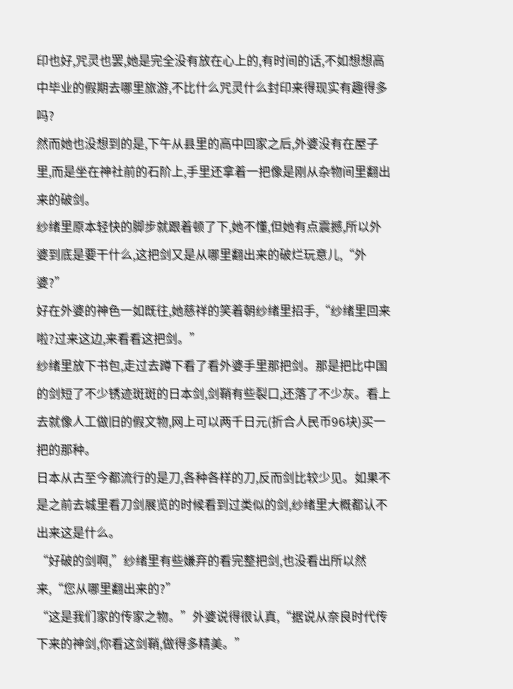印也好,咒灵也罢,她是完全没有放在心上的,有时间的话,不如想想高中毕业的假期去哪里旅游,不比什么咒灵什么封印来得现实有趣得多吗?
然而她也没想到的是,下午从县里的高中回家之后,外婆没有在屋子里,而是坐在神社前的石阶上,手里还拿着一把像是刚从杂物间里翻出来的破剑。
纱绪里原本轻快的脚步就跟着顿了下,她不懂,但她有点震撼,所以外婆到底是要干什么,这把剑又是从哪里翻出来的破烂玩意儿,“外婆?”
好在外婆的神色一如既往,她慈祥的笑着朝纱绪里招手,“纱绪里回来啦?过来这边,来看看这把剑。”
纱绪里放下书包,走过去蹲下看了看外婆手里那把剑。那是把比中国的剑短了不少锈迹斑斑的日本剑,剑鞘有些裂口,还落了不少灰。看上去就像人工做旧的假文物,网上可以两千日元(折合人民币96块)买一把的那种。
日本从古至今都流行的是刀,各种各样的刀,反而剑比较少见。如果不是之前去城里看刀剑展览的时候看到过类似的剑,纱绪里大概都认不出来这是什么。
“好破的剑啊,”纱绪里有些嫌弃的看完整把剑,也没看出所以然来,“您从哪里翻出来的?”
“这是我们家的传家之物。”外婆说得很认真,“据说从奈良时代传下来的神剑,你看这剑鞘,做得多精美。”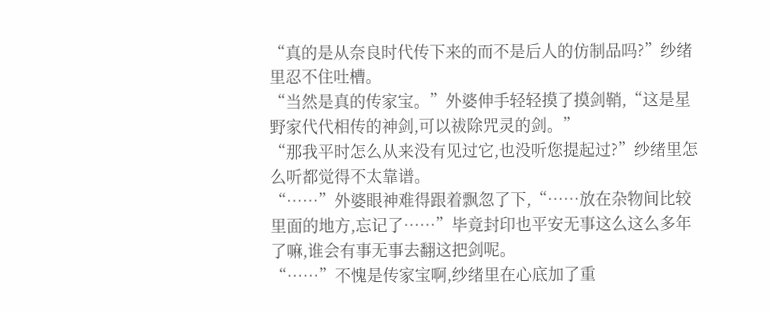“真的是从奈良时代传下来的而不是后人的仿制品吗?”纱绪里忍不住吐槽。
“当然是真的传家宝。”外婆伸手轻轻摸了摸剑鞘,“这是星野家代代相传的神剑,可以祓除咒灵的剑。”
“那我平时怎么从来没有见过它,也没听您提起过?”纱绪里怎么听都觉得不太靠谱。
“……”外婆眼神难得跟着飘忽了下,“……放在杂物间比较里面的地方,忘记了……”毕竟封印也平安无事这么这么多年了嘛,谁会有事无事去翻这把剑呢。
“……”不愧是传家宝啊,纱绪里在心底加了重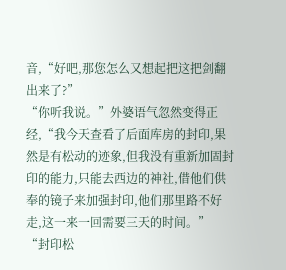音,“好吧,那您怎么又想起把这把剑翻出来了?”
“你听我说。”外婆语气忽然变得正经,“我今天查看了后面库房的封印,果然是有松动的迹象,但我没有重新加固封印的能力,只能去西边的神社,借他们供奉的镜子来加强封印,他们那里路不好走,这一来一回需要三天的时间。”
“封印松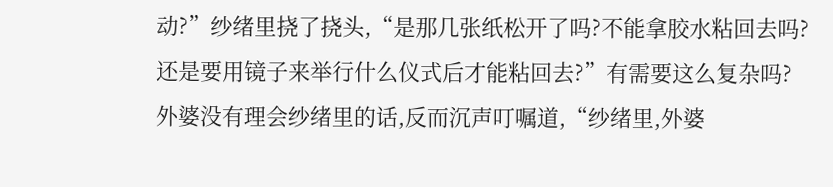动?”纱绪里挠了挠头,“是那几张纸松开了吗?不能拿胶水粘回去吗?还是要用镜子来举行什么仪式后才能粘回去?”有需要这么复杂吗?
外婆没有理会纱绪里的话,反而沉声叮嘱道,“纱绪里,外婆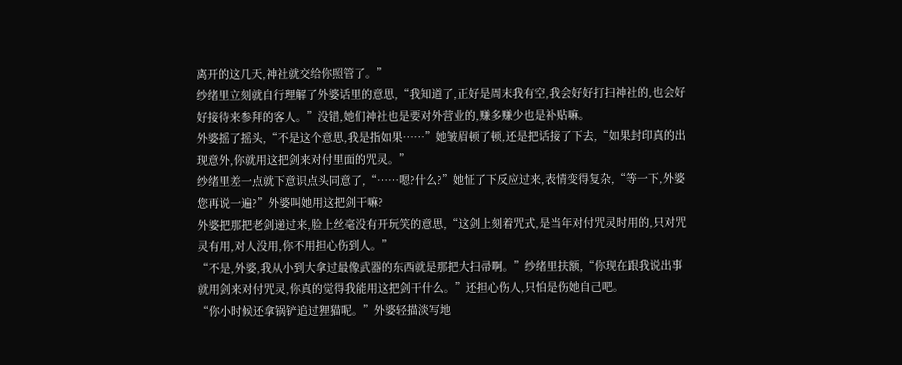离开的这几天,神社就交给你照管了。”
纱绪里立刻就自行理解了外婆话里的意思,“我知道了,正好是周末我有空,我会好好打扫神社的,也会好好接待来参拜的客人。”没错,她们神社也是要对外营业的,赚多赚少也是补贴嘛。
外婆摇了摇头,“不是这个意思,我是指如果……”她皱眉顿了顿,还是把话接了下去,“如果封印真的出现意外,你就用这把剑来对付里面的咒灵。”
纱绪里差一点就下意识点头同意了,“……嗯?什么?”她怔了下反应过来,表情变得复杂,“等一下,外婆您再说一遍?”外婆叫她用这把剑干嘛?
外婆把那把老剑递过来,脸上丝毫没有开玩笑的意思,“这剑上刻着咒式,是当年对付咒灵时用的,只对咒灵有用,对人没用,你不用担心伤到人。”
“不是,外婆,我从小到大拿过最像武器的东西就是那把大扫帚啊。”纱绪里扶额,“你现在跟我说出事就用剑来对付咒灵,你真的觉得我能用这把剑干什么。”还担心伤人,只怕是伤她自己吧。
“你小时候还拿锅铲追过狸猫呢。”外婆轻描淡写地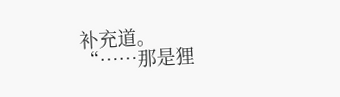补充道。
“……那是狸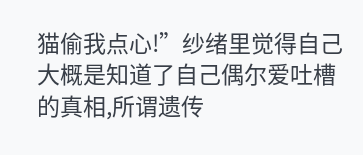猫偷我点心!”纱绪里觉得自己大概是知道了自己偶尔爱吐槽的真相,所谓遗传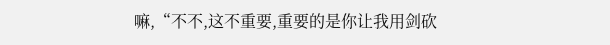嘛,“不不,这不重要,重要的是你让我用剑砍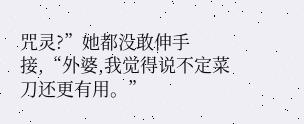咒灵?”她都没敢伸手接,“外婆,我觉得说不定菜刀还更有用。”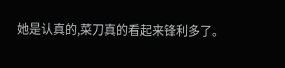她是认真的,菜刀真的看起来锋利多了。